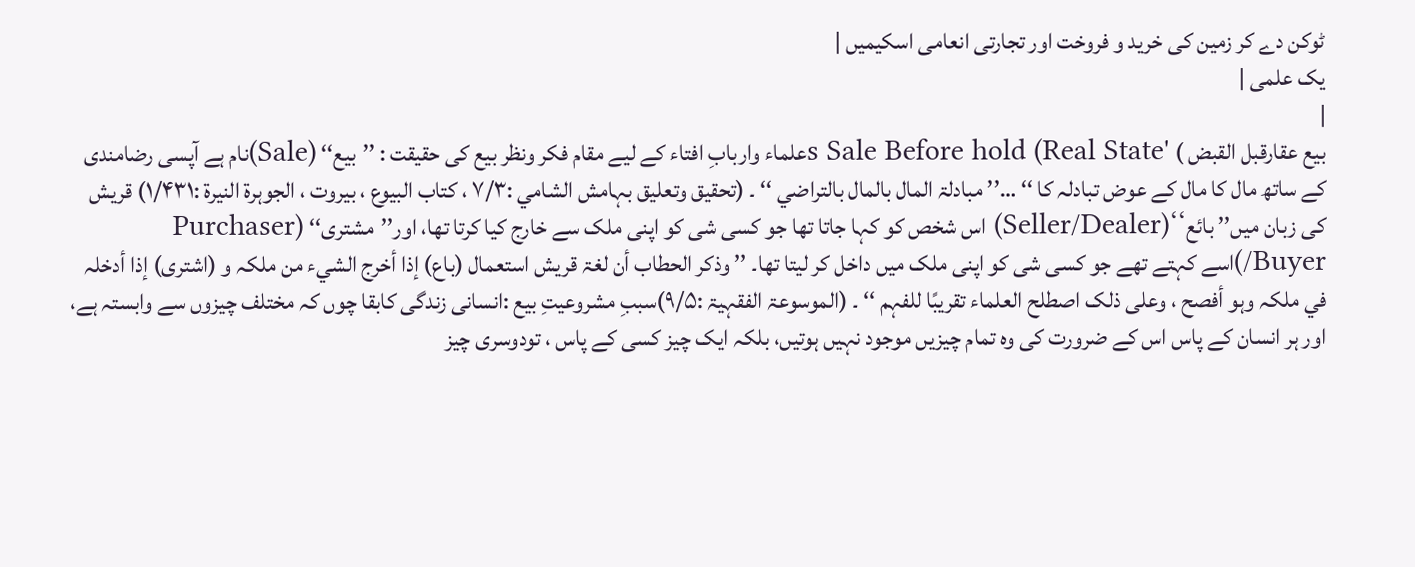ٹوکن دے کر زمین کی خرید و فروخت اور تجارتی انعامی اسکیمیں |
یک علمی |
|
بیع عقارقبل القبض ) 's Sale Before hold (Real Stateعلماء واربابِ افتاء کے لیے مقام فکر ونظر بیع کی حقیقت : ’’بیع‘‘ (Sale)نام ہے آپسی رضامندی کے ساتھ مال کا مال کے عوض تبادلہ کا ‘‘ …’’ مبادلۃ المال بالمال بالتراضي ‘‘ ۔ (تحقیق وتعلیق بہامش الشامي :۷/۳ ، کتاب البیوع ، بیروت ، الجوہرۃ النیرۃ :۱/۴۳۱) قریش کی زبان میں’’ بائع‘‘(Seller/Dealer) اس شخص کو کہا جاتا تھا جو کسی شی کو اپنی ملک سے خارج کیا کرتا تھا، اور’’مشتری‘‘ (Purchaser /Buyer)اسے کہتے تھے جو کسی شی کو اپنی ملک میں داخل کر لیتا تھا۔ ’’ وذکر الحطاب أن لغۃ قریش استعمال (باع) إذا أخرج الشيء من ملکہ و (اشتری) إذا أدخلہ في ملکہ وہو أفصح ، وعلی ذلک اصطلح العلماء تقریبًا للفہم ‘‘ ۔ (الموسوعۃ الفقہیۃ :۹/۵)سببِ مشروعیتِ بیع :انسانی زندگی کابقا چوں کہ مختلف چیزوں سے وابستہ ہے، اور ہر انسان کے پاس اس کے ضرورت کی وہ تمام چیزیں موجود نہیں ہوتیں، بلکہ ایک چیز کسی کے پاس ، تودوسری چیز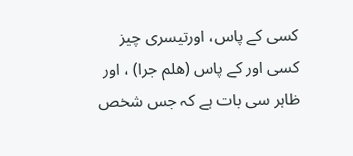کسی کے پاس، اورتیسری چیز کسی اور کے پاس (ھلم جرا) ، اور ظاہر سی بات ہے کہ جس شخص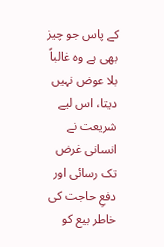کے پاس جو چیز بھی ہے وہ غالباً بلا عوض نہیں دیتا، اس لیے شریعت نے انسانی غرض تک رسائی اور دفعِ حاجت کی خاطر بیع کو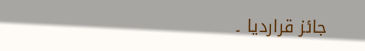جائز قراردیا ۔